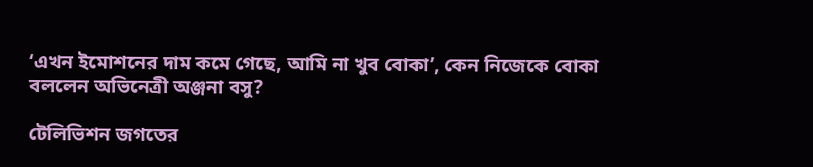‘এখন ইমোশনের দাম কমে গেছে, আমি না খুব বোকা’, কেন নিজেকে বোকা বললেন অভিনেত্রী অঞ্জনা বসু?

টেলিভিশন জগতের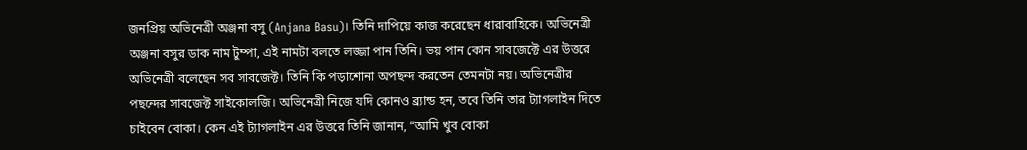জনপ্রিয় অভিনেত্রী অঞ্জনা বসু (Anjana Basu)। তিনি দাপিয়ে কাজ করেছেন ধারাবাহিকে। অভিনেত্রী অঞ্জনা বসুর ডাক নাম টুম্পা, এই নামটা বলতে লজ্জা পান তিনি। ভয় পান কোন সাবজেক্টে এর উত্তরে অভিনেত্রী বলেছেন সব সাবজেক্ট। তিনি কি পড়াশোনা অপছন্দ করতেন তেমনটা নয়। অভিনেত্রীর পছন্দের সাবজেক্ট সাইকোলজি। অভিনেত্রী নিজে যদি কোনও ব্র্যান্ড হন, তবে তিনি তার ট্যাগলাইন দিতে চাইবেন বোকা। কেন এই ট্যাগলাইন এর উত্তরে তিনি জানান, “আমি খুব বোকা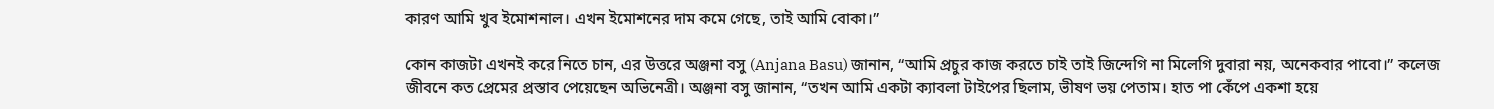কারণ আমি খুব ইমোশনাল। এখন ইমোশনের দাম কমে গেছে, তাই আমি বোকা।”

কোন কাজটা এখনই করে নিতে চান, এর উত্তরে অঞ্জনা বসু (Anjana Basu) জানান, “আমি প্রচুর কাজ করতে চাই তাই জিন্দেগি না মিলেগি দুবারা নয়, অনেকবার পাবো।” কলেজ জীবনে কত প্রেমের প্রস্তাব পেয়েছেন অভিনেত্রী। অঞ্জনা বসু জানান, “তখন আমি একটা ক্যাবলা টাইপের ছিলাম, ভীষণ ভয় পেতাম। হাত পা কেঁপে একশা হয়ে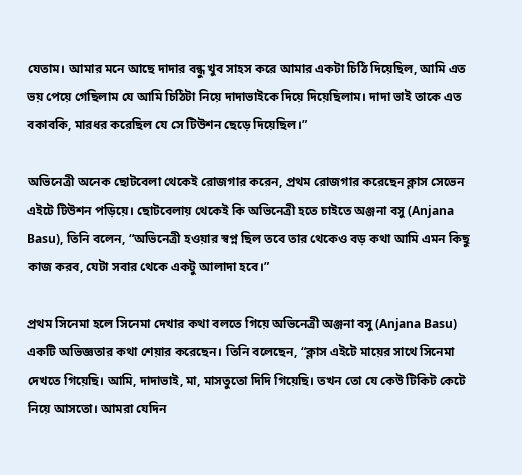যেতাম। আমার মনে আছে দাদার বন্ধু খুব সাহস করে আমার একটা চিঠি দিয়েছিল, আমি এত ভয় পেয়ে গেছিলাম যে আমি চিঠিটা নিয়ে দাদাভাইকে দিয়ে দিয়েছিলাম। দাদা ভাই তাকে এত বকাবকি, মারধর করেছিল যে সে টিউশন ছেড়ে দিয়েছিল।”

অভিনেত্রী অনেক ছোটবেলা থেকেই রোজগার করেন, প্রথম রোজগার করেছেন ক্লাস সেভেন এইটে টিউশন পড়িয়ে। ছোটবেলায় থেকেই কি অভিনেত্রী হতে চাইতে অঞ্জনা বসু (Anjana Basu), তিনি বলেন, “অভিনেত্রী হওয়ার স্বপ্ন ছিল তবে তার থেকেও বড় কথা আমি এমন কিছু কাজ করব, যেটা সবার থেকে একটু আলাদা হবে।”

প্রথম সিনেমা হলে সিনেমা দেখার কথা বলতে গিয়ে অভিনেত্রী অঞ্জনা বসু (Anjana Basu) একটি অভিজ্ঞতার কথা শেয়ার করেছেন। তিনি বলেছেন, “ক্লাস এইটে মায়ের সাথে সিনেমা দেখতে গিয়েছি। আমি, দাদাভাই, মা, মাসতুতো দিদি গিয়েছি। তখন তো যে কেউ টিকিট কেটে নিয়ে আসতো। আমরা যেদিন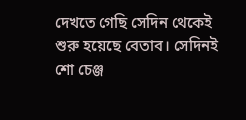দেখতে গেছি সেদিন থেকেই শুরু হয়েছে বেতাব। সেদিনই শো চেঞ্জ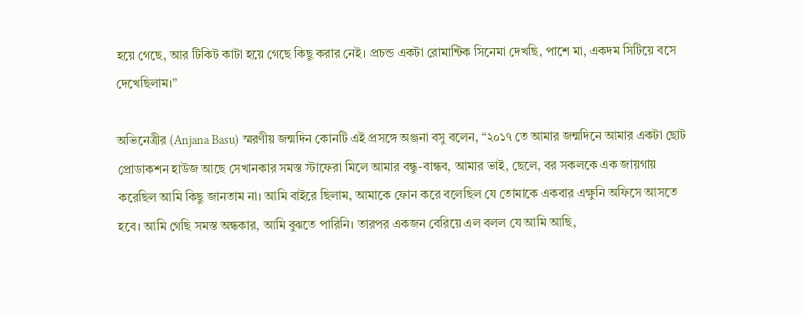হয়ে গেছে, আর টিকিট কাটা হয়ে গেছে কিছু করার নেই। প্রচন্ড একটা রোমান্টিক সিনেমা দেখছি, পাশে মা, একদম সিটিয়ে বসে দেখেছিলাম।”

অভিনেত্রীর (Anjana Basu) স্মরণীয় জন্মদিন কোনটি এই প্রসঙ্গে অঞ্জনা বসু বলেন, “২০১৭ তে আমার জন্মদিনে আমার একটা ছোট প্রোডাকশন হাউজ আছে সেখানকার সমস্ত স্টাফেরা মিলে আমার বন্ধু-বান্ধব, আমার ভাই, ছেলে, বর সকলকে এক জায়গায় করেছিল আমি কিছু জানতাম না। আমি বাইরে ছিলাম, আমাকে ফোন করে বলেছিল যে তোমাকে একবার এক্ষুনি অফিসে আসতে হবে। আমি গেছি সমস্ত অন্ধকার, আমি বুঝতে পারিনি। তারপর একজন বেরিয়ে এল বলল যে আমি আছি,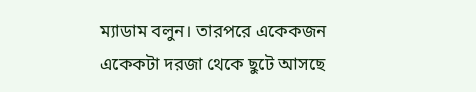ম্যাডাম বলুন। তারপরে একেকজন একেকটা দরজা থেকে ছুটে আসছে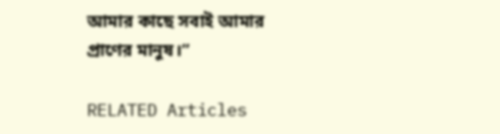আমার কাছে সবাই আমার প্রাণের মানুষ।”

RELATED Articles